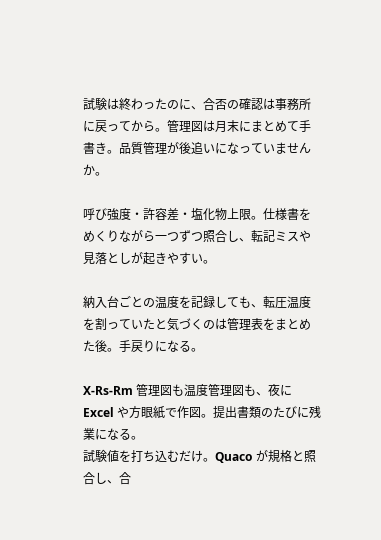試験は終わったのに、合否の確認は事務所に戻ってから。管理図は月末にまとめて手書き。品質管理が後追いになっていませんか。

呼び強度・許容差・塩化物上限。仕様書をめくりながら一つずつ照合し、転記ミスや見落としが起きやすい。

納入台ごとの温度を記録しても、転圧温度を割っていたと気づくのは管理表をまとめた後。手戻りになる。

X-Rs-Rm 管理図も温度管理図も、夜に Excel や方眼紙で作図。提出書類のたびに残業になる。
試験値を打ち込むだけ。Quaco が規格と照合し、合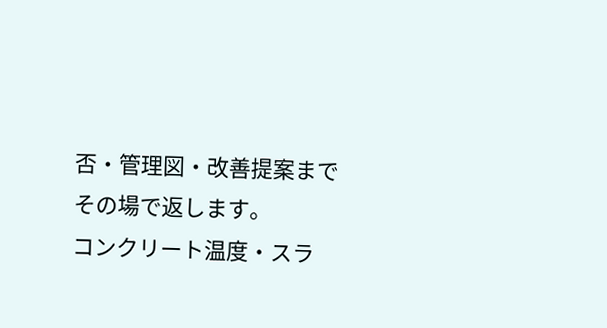否・管理図・改善提案までその場で返します。
コンクリート温度・スラ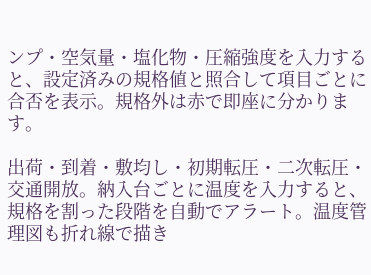ンプ・空気量・塩化物・圧縮強度を入力すると、設定済みの規格値と照合して項目ごとに合否を表示。規格外は赤で即座に分かります。

出荷・到着・敷均し・初期転圧・二次転圧・交通開放。納入台ごとに温度を入力すると、規格を割った段階を自動でアラート。温度管理図も折れ線で描き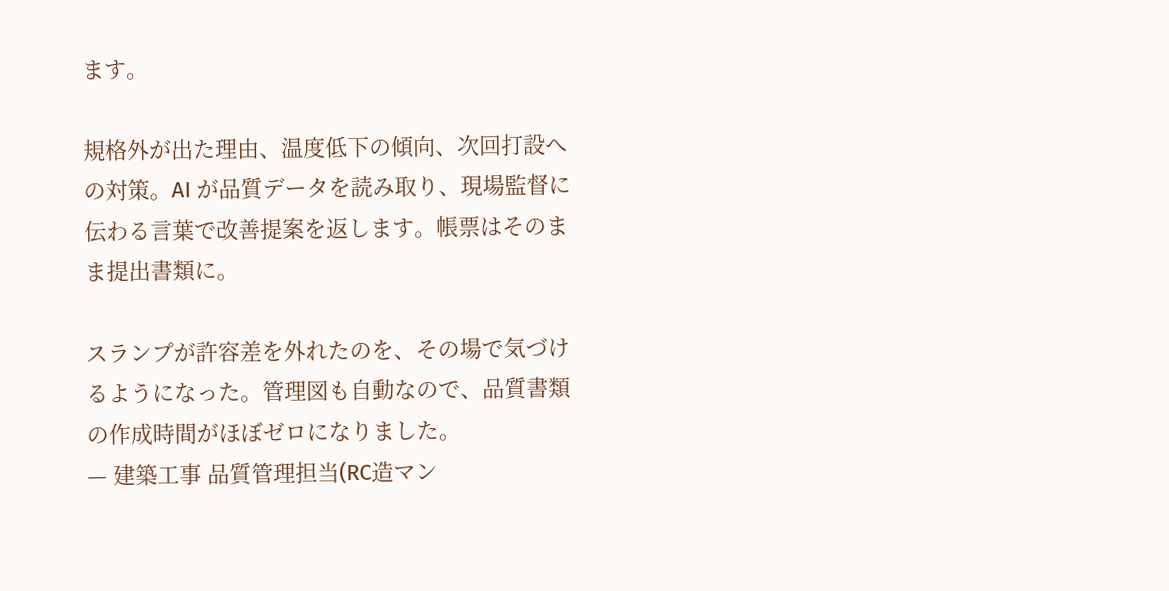ます。

規格外が出た理由、温度低下の傾向、次回打設への対策。AI が品質データを読み取り、現場監督に伝わる言葉で改善提案を返します。帳票はそのまま提出書類に。

スランプが許容差を外れたのを、その場で気づけるようになった。管理図も自動なので、品質書類の作成時間がほぼゼロになりました。
— 建築工事 品質管理担当(RC造マン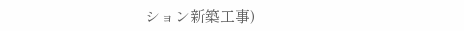ション新築工事)